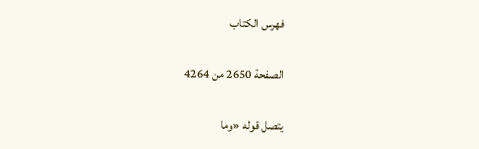فهرس الكتاب

الصفحة 2650 من 4264

يتصل قوله «وما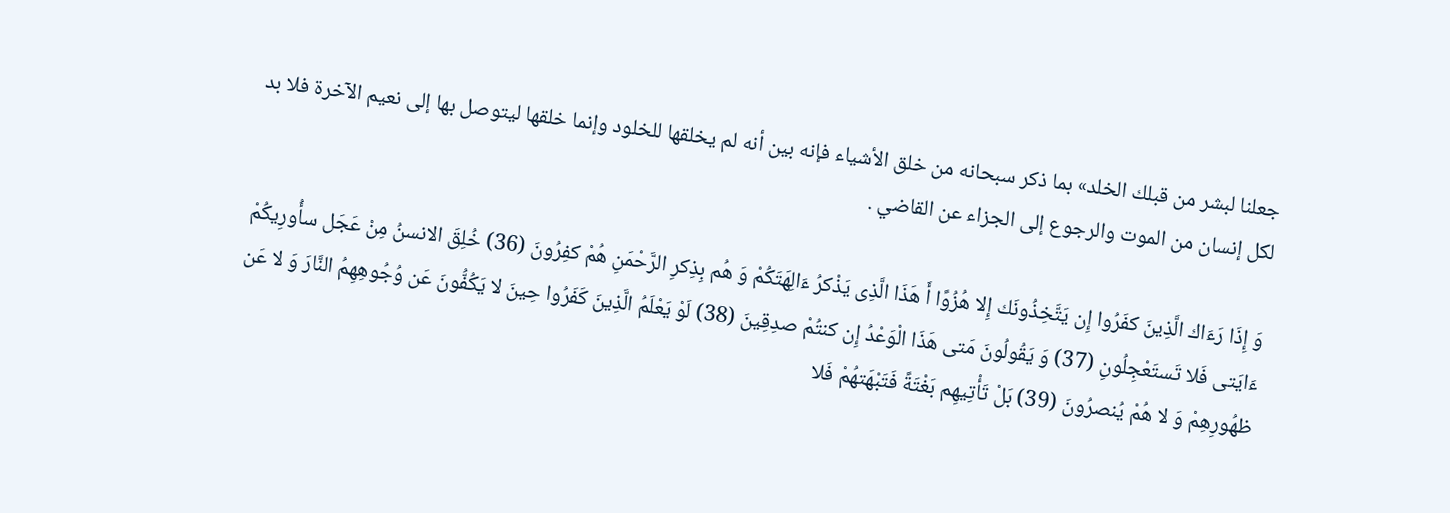جعلنا لبشر من قبلك الخلد» بما ذكر سبحانه من خلق الأشياء فإنه بين أنه لم يخلقها للخلود وإنما خلقها ليتوصل بها إلى نعيم الآخرة فلا بد لكل إنسان من الموت والرجوع إلى الجزاء عن القاضي .

وَ إِذَا رَءَاك الَّذِينَ كفَرُوا إِن يَتَّخِذُونَك إِلا هُزُوًا أَ هَذَا الَّذِى يَذْكرُ ءَالِهَتَكُمْ وَ هُم بِذِكرِ الرَّحْمَنِ هُمْ كفِرُونَ (36) خُلِقَ الانسنُ مِنْ عَجَل سأُورِيكُمْ ءَايَتى فَلا تَستَعْجِلُونِ (37) وَ يَقُولُونَ مَتى هَذَا الْوَعْدُ إِن كنتُمْ صدِقِينَ (38) لَوْ يَعْلَمُ الَّذِينَ كَفَرُوا حِينَ لا يَكُفُّونَ عَن وُجُوهِهِمُ النَّارَ وَ لا عَن ظهُورِهِمْ وَ لا هُمْ يُنصرُونَ (39) بَلْ تَأْتِيهِم بَغْتَةً فَتَبْهَتهُمْ فَلا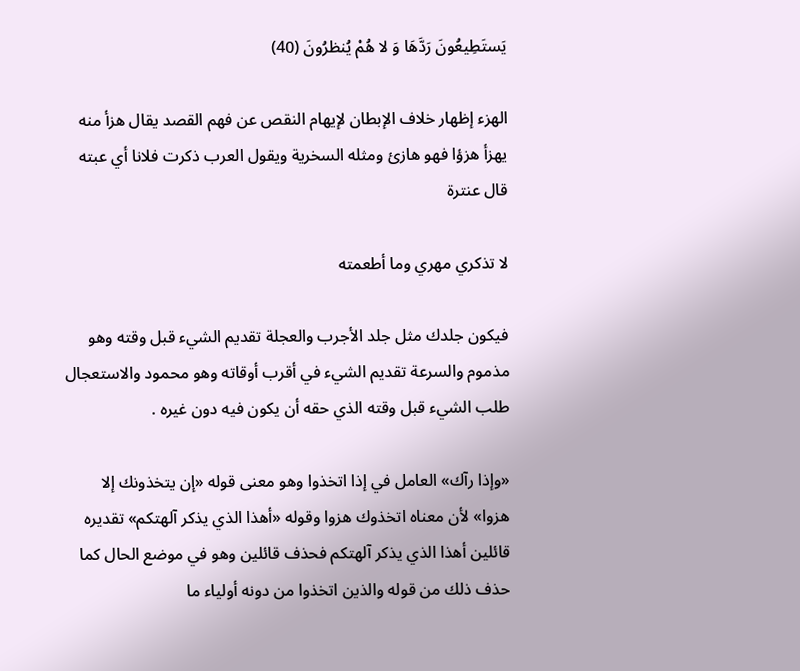يَستَطِيعُونَ رَدَّهَا وَ لا هُمْ يُنظرُونَ (40)

الهزء إظهار خلاف الإبطان لإيهام النقص عن فهم القصد يقال هزأ منه يهزأ هزؤا فهو هازئ ومثله السخرية ويقول العرب ذكرت فلانا أي عبته قال عنترة

لا تذكري مهري وما أطعمته

فيكون جلدك مثل جلد الأجرب والعجلة تقديم الشيء قبل وقته وهو مذموم والسرعة تقديم الشيء في أقرب أوقاته وهو محمود والاستعجال طلب الشيء قبل وقته الذي حقه أن يكون فيه دون غيره .

«وإذا رآك» العامل في إذا اتخذوا وهو معنى قوله «إن يتخذونك إلا هزوا» لأن معناه اتخذوك هزوا وقوله «أهذا الذي يذكر آلهتكم» تقديره قائلين أهذا الذي يذكر آلهتكم فحذف قائلين وهو في موضع الحال كما حذف ذلك من قوله والذين اتخذوا من دونه أولياء ما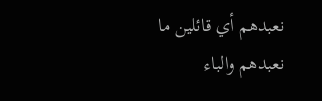نعبدهم أي قائلين ما نعبدهم والباء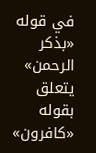في قوله «بذكر الرحمن» يتعلق بقوله «كافرون»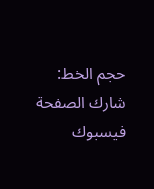حجم الخط:
شارك الصفحة
فيسبوك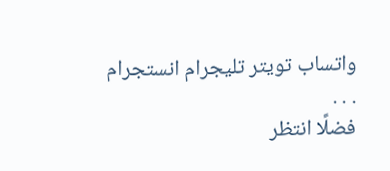واتساب تويتر تليجرام انستجرام
. . .
فضلًا انتظر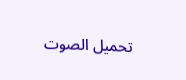تحميل الصوت